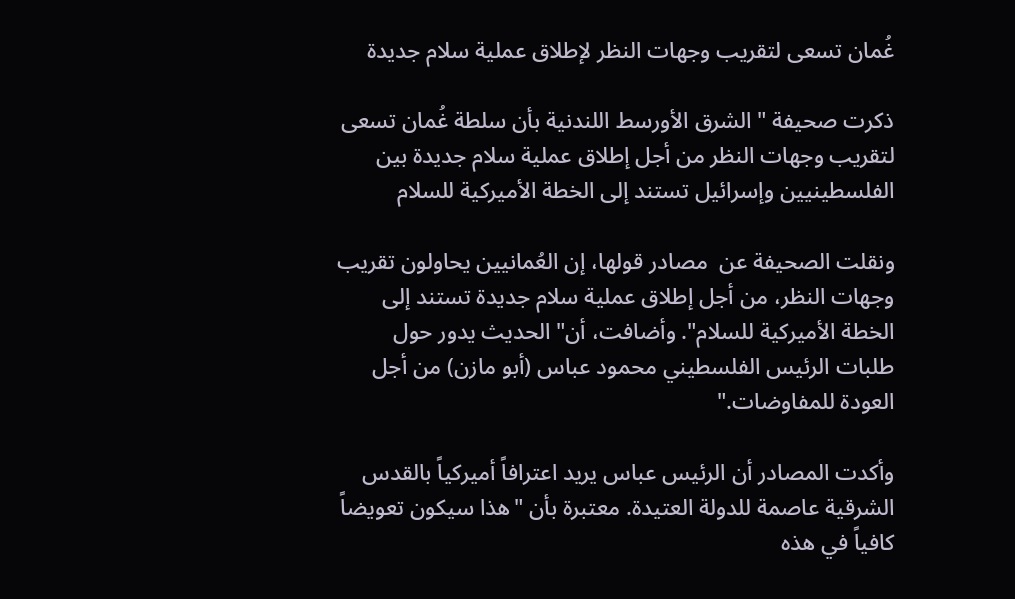غُمان تسعى لتقريب وجهات النظر لإطلاق عملية سلام جديدة

ذكرت صحيفة " الشرق الأورسط اللندنية بأن سلطة غُمان تسعى لتقريب وجهات النظر من أجل إطلاق عملية سلام جديدة بين الفلسطينيين وإسرائيل تستند إلى الخطة الأميركية للسلام

ونقلت الصحيفة عن  مصادر قولها، إن العُمانيين يحاولون تقريب وجهات النظر، من أجل إطلاق عملية سلام جديدة تستند إلى الخطة الأميركية للسلام". وأضافت، أن" الحديث يدور حول طلبات الرئيس الفلسطيني محمود عباس (أبو مازن) من أجل العودة للمفاوضات."

وأكدت المصادر أن الرئيس عباس يريد اعترافاً أميركياً بالقدس الشرقية عاصمة للدولة العتيدة. معتبرة بأن "هذا سيكون تعويضاً كافياً في هذه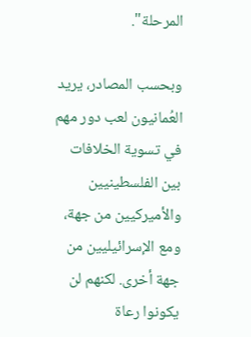المرحلة".

وبحسب المصادر، يريد العُمانيون لعب دور مهم في تسوية الخلافات بين الفلسطينيين والأميركيين من جهة، ومع الإسرائيليين من جهة أخرى. لكنهم لن يكونوا رعاة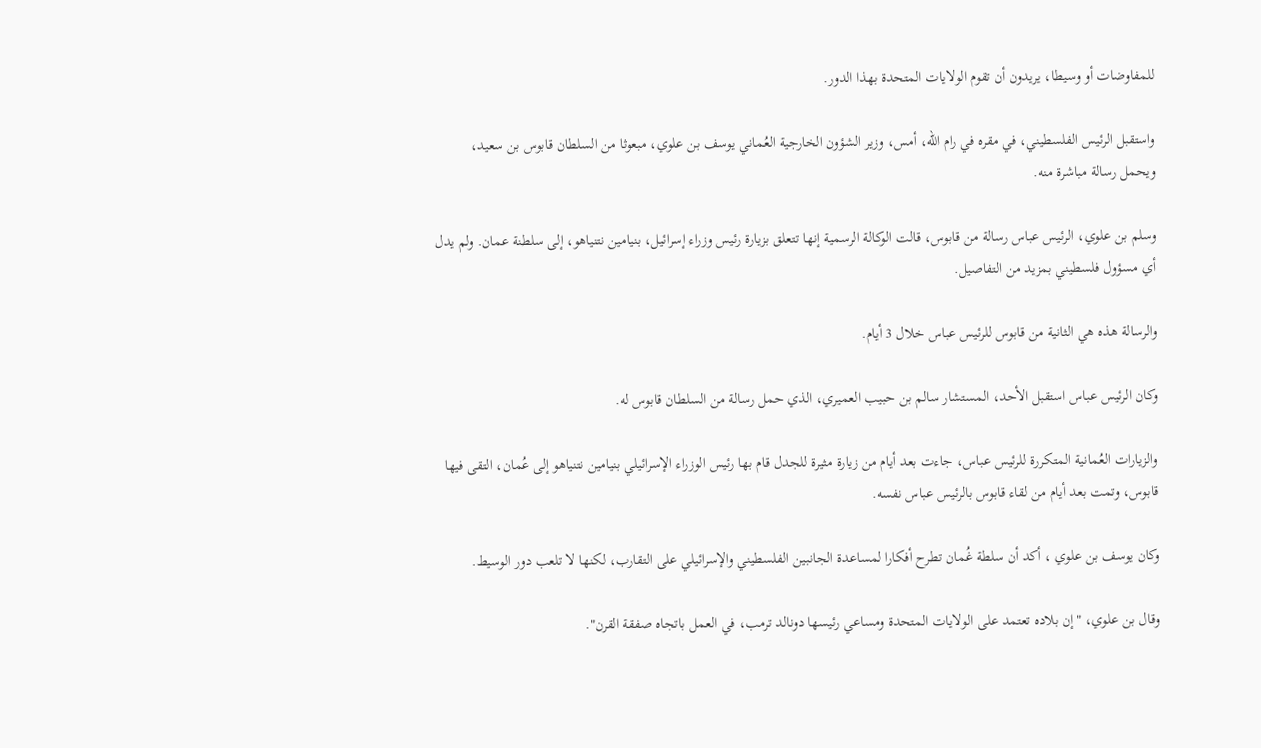للمفاوضات أو وسيطا، يريدون أن تقوم الولايات المتحدة بهذا الدور.

واستقبل الرئيس الفلسطيني، في مقره في رام الله، أمس، وزير الشؤون الخارجية العُماني يوسف بن علوي، مبعوثا من السلطان قابوس بن سعيد، ويحمل رسالة مباشرة منه.

وسلم بن علوي، الرئيس عباس رسالة من قابوس، قالت الوكالة الرسمية إنها تتعلق بزيارة رئيس وزراء إسرائيل، بنيامين نتنياهو، إلى سلطنة عمان. ولم يدل أي مسؤول فلسطيني بمزيد من التفاصيل.

والرسالة هذه هي الثانية من قابوس للرئيس عباس خلال 3 أيام.

وكان الرئيس عباس استقبل الأحد، المستشار سالم بن حبيب العميري، الذي حمل رسالة من السلطان قابوس له.

والزيارات العُمانية المتكررة للرئيس عباس، جاءت بعد أيام من زيارة مثيرة للجدل قام بها رئيس الوزراء الإسرائيلي بنيامين نتنياهو إلى عُمان، التقى فيها قابوس، وتمت بعد أيام من لقاء قابوس بالرئيس عباس نفسه.

وكان يوسف بن علوي ، أكد أن سلطة غُمان تطرح أفكارا لمساعدة الجانبين الفلسطيني والإسرائيلي على التقارب، لكنها لا تلعب دور الوسيط.

وقال بن علوي، "إن بلاده تعتمد على الولايات المتحدة ومساعي رئيسها دونالد ترمب، في العمل باتجاه صفقة القرن".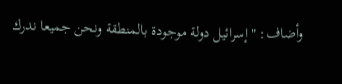وأضاف: "إسرائيل دولة موجودة بالمنطقة ونحن جميعا ندرك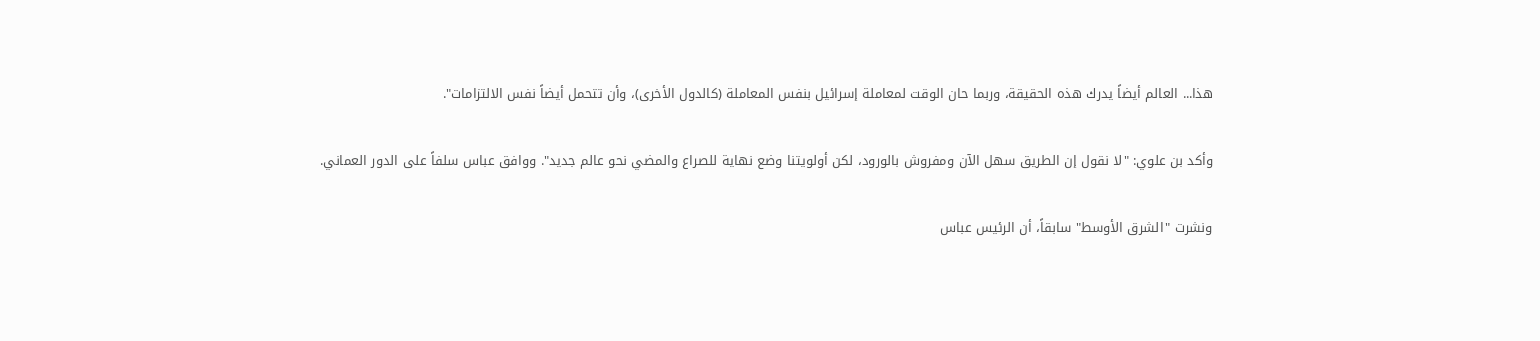هذا... العالم أيضاً يدرك هذه الحقيقة، وربما حان الوقت لمعاملة إسرائيل بنفس المعاملة (كالدول الأخرى)، وأن تتحمل أيضاً نفس الالتزامات".

وأكد بن علوي: "لا نقول إن الطريق سهل الآن ومفروش بالورود، لكن أولويتنا وضع نهاية للصراع والمضي نحو عالم جديد". ووافق عباس سلفاً على الدور العماني.

ونشرت "الشرق الأوسط" سابقاً، أن الرئيس عباس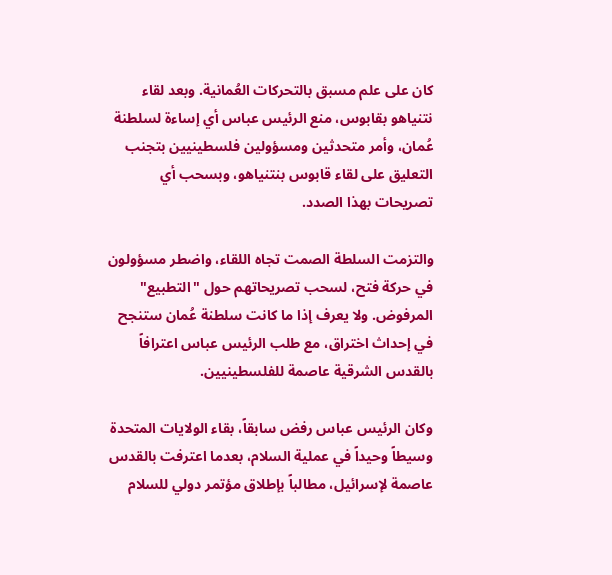كان على علم مسبق بالتحركات العُمانية. وبعد لقاء نتنياهو بقابوس، منع الرئيس عباس أي إساءة لسلطنة عُمان، وأمر متحدثين ومسؤولين فلسطينيين بتجنب التعليق على لقاء قابوس بنتنياهو، وبسحب أي تصريحات بهذا الصدد.

والتزمت السلطة الصمت تجاه اللقاء، واضطر مسؤولون في حركة فتح، لسحب تصريحاتهم حول "التطبيع" المرفوض. ولا يعرف إذا ما كانت سلطنة عُمان ستنجح في إحداث اختراق، مع طلب الرئيس عباس اعترافاً بالقدس الشرقية عاصمة للفلسطينيين.

وكان الرئيس عباس رفض سابقاً، بقاء الولايات المتحدة وسيطاً وحيداً في عملية السلام، بعدما اعترفت بالقدس عاصمة لإسرائيل، مطالباً بإطلاق مؤتمر دولي للسلام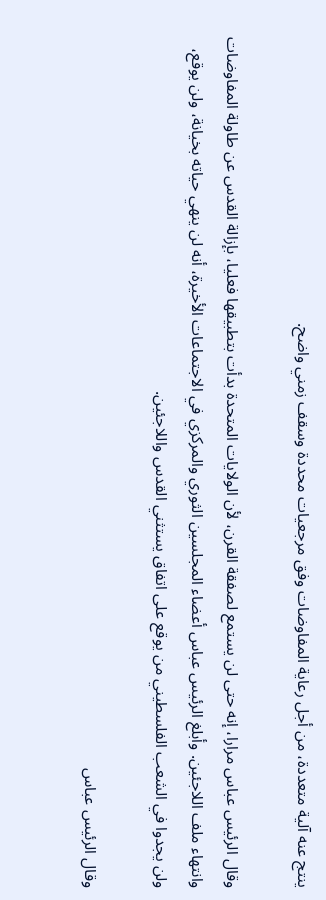ينتج عنه آلية متعددة، من أجل رعاية المفاوضات وفق مرجعيات محددة وسقف زمني واضح.

وقال الرئيس عباس مرارا، إنه حتى لن يستمع لصفقة القرن، لأن الولايات المتحدة بدأت بتطبيقها فعليا، بإزالة القدس عن طاولة المفاوضات وانتهاء ملف اللاجئين. وأبلغ الرئيس عباس أعضاء المجلسين الثوري والمركزي في الاجتماعات الأخيرة، أنه لن ينهي حياته بخيانة، ولن يوقع، ولن يجدوا في الشعب الفلسطيني من يوقع على اتفاق يستثني القدس واللاجئين.

وقال الرئيس عباس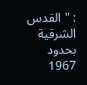: "القدس الشرقية بحدود 1967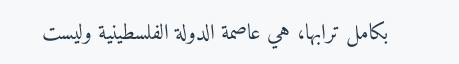بكامل ترابها، هي عاصمة الدولة الفلسطينية وليست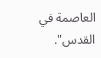العاصمة في القدس".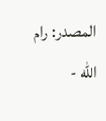المصدر: رام الله -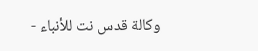وكالة قدس نت للأنباء -